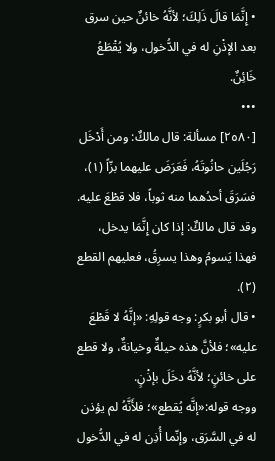• إِنَّمَا قالَ ذَلِكَ؛ لأنَّهُ خائنٌ حين سرق بعد الإذْنِ له في الدُّخول، ولا يُقْطَعُ خَائِنٌ.
•••
[٢٥٨٠] مسألة: قال مالكٌ: ومن أَدْخَل رَجُلَين حانُوتَهُ، فَعَرَضَ عليهما بزّاً (١)، فسَرَقَ أحدُهما منه ثوباً، فلا قطْعَ عليه.
وقد قال مالكٌ: إذا كان إِنَّمَا يدخل، فهذا يَسومُ وهذا يسرِقُ، فعليهم القطع (٢).
• قال أبو بكرٍ: وجه قولِهِ: «إنَّهُ لا قَطْعَ عليه»؛ فلأنَّ هذه حيلةٌ وخيانةٌ، ولا قطع على خائنٍ؛ لأنَّهُ دخَلَ بإذْنٍ.
ووجه قوله:«إنَّه يُقطع»؛ فلأَنَّهُ لم يؤذن له في السَّرَق، وإنّما أُذِن له في الدُّخول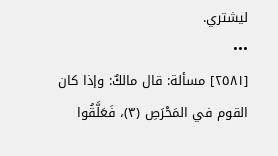ليشتري.
•••
[٢٥٨١] مسألة: قال مالكٌ: وإذا كان القوم في المَحْرَصِ (٣)، فَعَلَّقُوا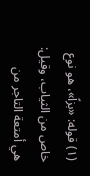(١) قوله: «بزاً»، هو نوع خاص من الثياب، وقيل: هي أمتعة التاجر من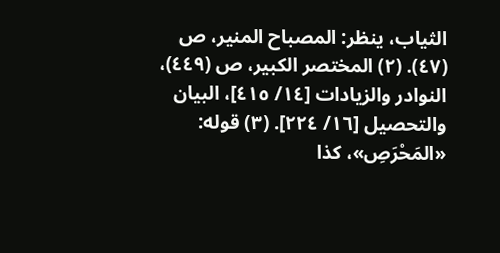الثياب، ينظر: المصباح المنير، ص (٤٧). (٢) المختصر الكبير، ص (٤٤٩)، النوادر والزيادات [١٤/ ٤١٥]، البيان والتحصيل [١٦/ ٢٢٤]. (٣) قوله: «المَحْرَصِ»، كذا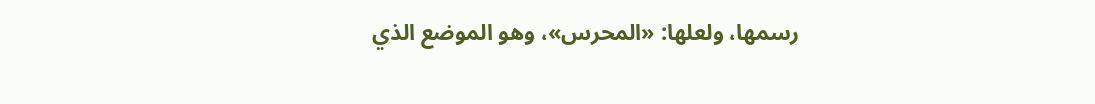رسمها، ولعلها: «المحرس»، وهو الموضع الذي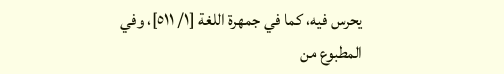يحرس فيه، كما في جمهرة اللغة [١/ ٥١١]، وفي المطبوع من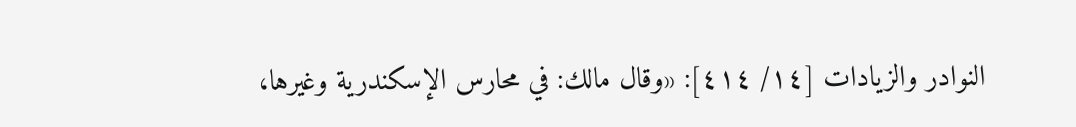النوادر والزيادات [١٤/ ٤١٤]: «وقال مالك: في محارس الإسكندرية وغيرها،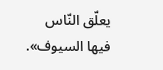يعلّق النّاس فيها السيوف».